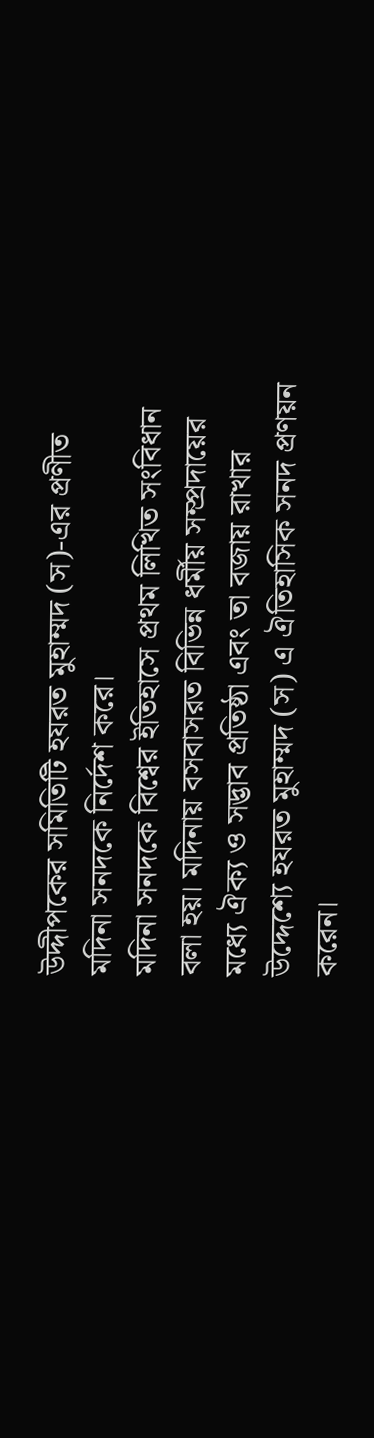উদ্দীপকের সমিতিটি হযরত মুহাম্মদ (স)-এর প্রণীত মদিনা সনদকে নির্দেশ করে।
মদিনা সনদকে বিশ্বের ইতিহাসে প্রথম লিখিত সংবিধান বলা হয়। মদিনায় বসবাসরত বিভিন্ন ধর্মীয় সম্প্রদায়ের মধ্যে ঐক্য ও সদ্ভাব প্রতিষ্ঠা এবং তা বজায় রাখার উদ্দেশ্যে হযরত মুহাম্মদ (স) এ ঐতিহাসিক সনদ প্রণয়ন করেন।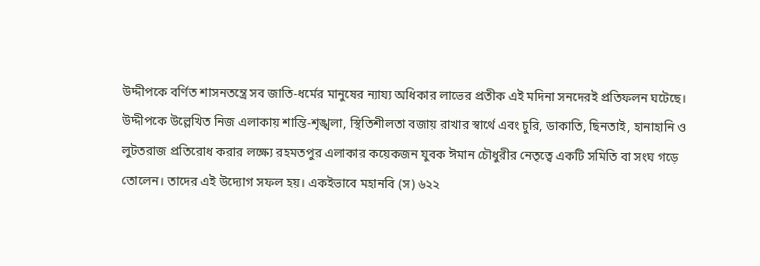উদ্দীপকে বর্ণিত শাসনতন্ত্রে সব জাতি-ধর্মের মানুষের ন্যায্য অধিকার লাভের প্রতীক এই মদিনা সনদেরই প্রতিফলন ঘটেছে।
উদ্দীপকে উল্লেখিত নিজ এলাকায় শান্তি-শৃঙ্খলা, স্থিতিশীলতা বজায় রাখার স্বার্থে এবং চুরি, ডাকাতি, ছিনতাই, হানাহানি ও লুটতরাজ প্রতিরোধ করার লক্ষ্যে রহমতপুর এলাকার কয়েকজন যুবক ঈমান চৌধুরীর নেতৃত্বে একটি সমিতি বা সংঘ গড়ে তোলেন। তাদের এই উদ্যোগ সফল হয়। একইভাবে মহানবি (স) ৬২২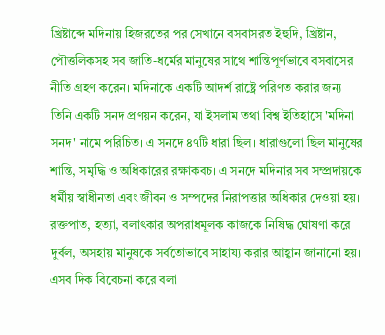খ্রিষ্টাব্দে মদিনায় হিজরতের পর সেখানে বসবাসরত ইহুদি, খ্রিষ্টান, পৌত্তলিকসহ সব জাতি-ধর্মের মানুষের সাথে শান্তিপূর্ণভাবে বসবাসের নীতি গ্রহণ করেন। মদিনাকে একটি আদর্শ রাষ্ট্রে পরিণত করার জন্য তিনি একটি সনদ প্রণয়ন করেন, যা ইসলাম তথা বিশ্ব ইতিহাসে 'মদিনা সনদ' নামে পরিচিত। এ সনদে ৪৭টি ধারা ছিল। ধারাগুলো ছিল মানুষের শান্তি, সমৃদ্ধি ও অধিকারের রক্ষাকবচ। এ সনদে মদিনার সব সম্প্রদায়কে ধর্মীয় স্বাধীনতা এবং জীবন ও সম্পদের নিরাপত্তার অধিকার দেওয়া হয়। রক্তপাত, হত্যা, বলাৎকার অপরাধমূলক কাজকে নিষিদ্ধ ঘোষণা করে দুর্বল, অসহায় মানুষকে সর্বতোভাবে সাহায্য করার আহ্বান জানানো হয়। এসব দিক বিবেচনা করে বলা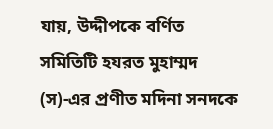যায়, উদ্দীপকে বর্ণিত সমিতিটি হযরত মুহাম্মদ (স)-এর প্রণীত মদিনা সনদকে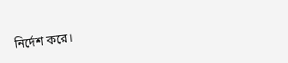নির্দেশ করে।